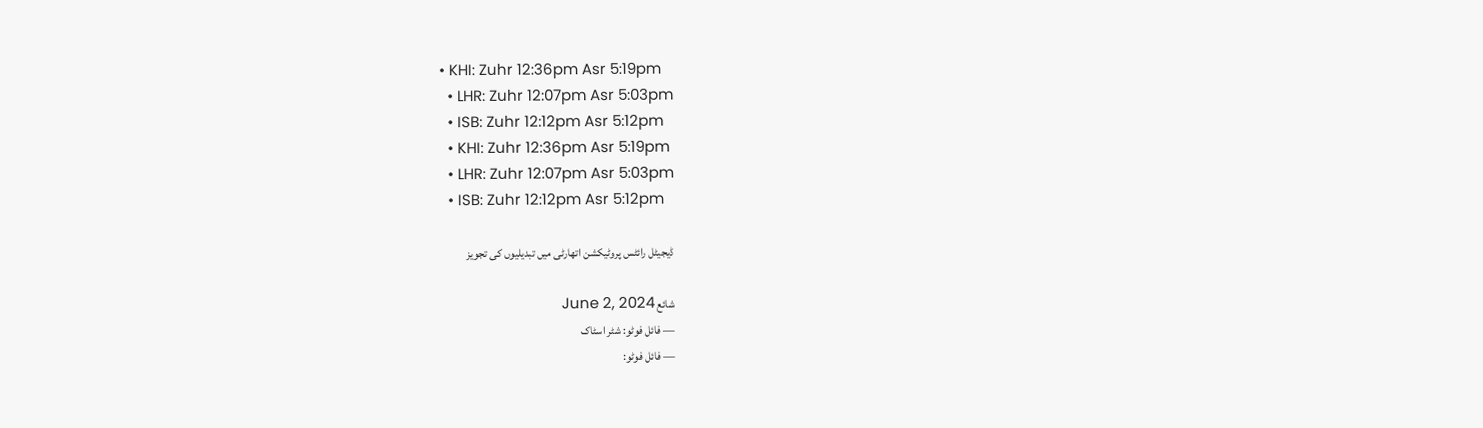• KHI: Zuhr 12:36pm Asr 5:19pm
  • LHR: Zuhr 12:07pm Asr 5:03pm
  • ISB: Zuhr 12:12pm Asr 5:12pm
  • KHI: Zuhr 12:36pm Asr 5:19pm
  • LHR: Zuhr 12:07pm Asr 5:03pm
  • ISB: Zuhr 12:12pm Asr 5:12pm

ڈیجیٹل رائٹس پروٹیکشن اتھارٹی میں تبدیلیوں کی تجویز

شائع June 2, 2024
— فائل فوٹو: شٹر اسٹاک
— فائل فوٹو: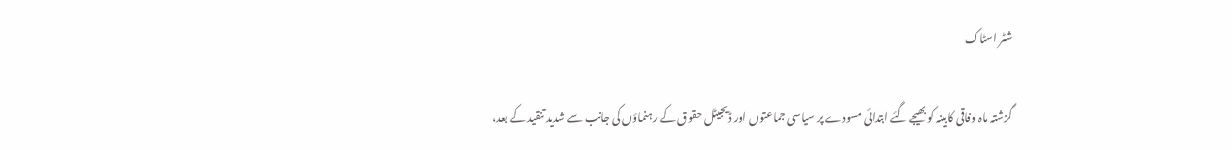شٹر اسٹاک

گزشتہ ماہ وفاقی کابینہ کو بھیجے گئے ابتدائی مسودے پر سیاسی جماعتوں اور ڈیجیٹل حقوق کے رہنماؤں کی جانب سے شدید تنقید کے بعد،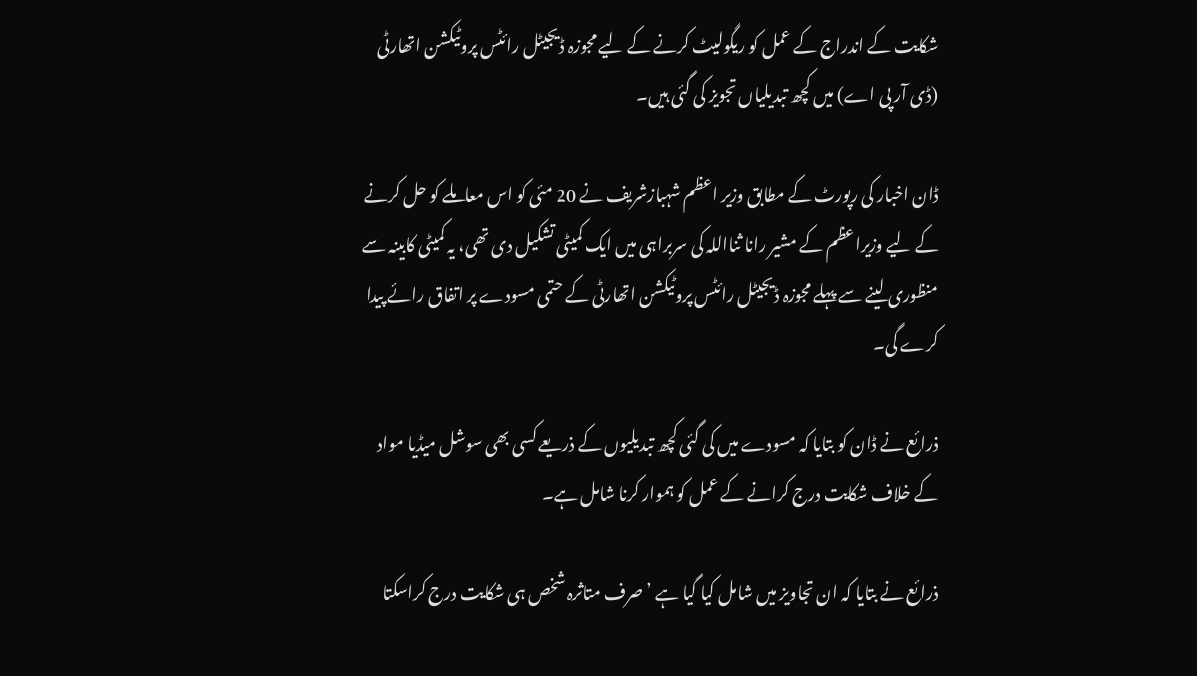شکایت کے اندراج کے عمل کو ریگولیٹ کرنے کے لیے مجوزہ ڈیجیٹل رائٹس پروٹیکشن اتھارٹی (ڈی آر پی اے) میں کچھ تبدیلیاں تجویز کی گئی ہیں۔

ڈان اخبار کی رپورٹ کے مطابق وزیر اعظم شہبازشریف نے 20 مئی کو اس معاملے کو حل کرنے کے لیے وزیراعظم کے مشیر رانا ثنااللہ کی سربراہی میں ایک کمیٹی تشکیل دی تھی، یہ کمیٹی کابینہ سے منظوری لینے سے پہلے مجوزہ ڈیجیٹل رائٹس پروٹیکشن اتھارٹی کے حتمی مسودے پر اتفاق رائے پیدا کرے گی۔

ذرائع نے ڈان کو بتایا کہ مسودے میں کی گئی کچھ تبدیلیوں کے ذریعے کسی بھی سوشل میڈیا مواد کے خلاف شکایت درج کرانے کے عمل کو ہموار کرنا شامل ہے۔

ذرائع نے بتایا کہ ان تجاویز میں شامل کیا گیا ہے ’صرف متاثرہ شخص ہی شکایت درج کراسکتا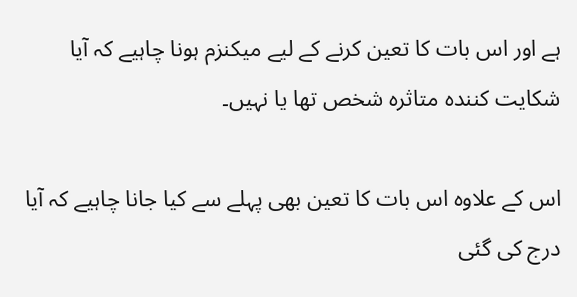ہے اور اس بات کا تعین کرنے کے لیے میکنزم ہونا چاہیے کہ آیا شکایت کنندہ متاثرہ شخص تھا یا نہیں۔

اس کے علاوہ اس بات کا تعین بھی پہلے سے کیا جانا چاہیے کہ آیا درج کی گئی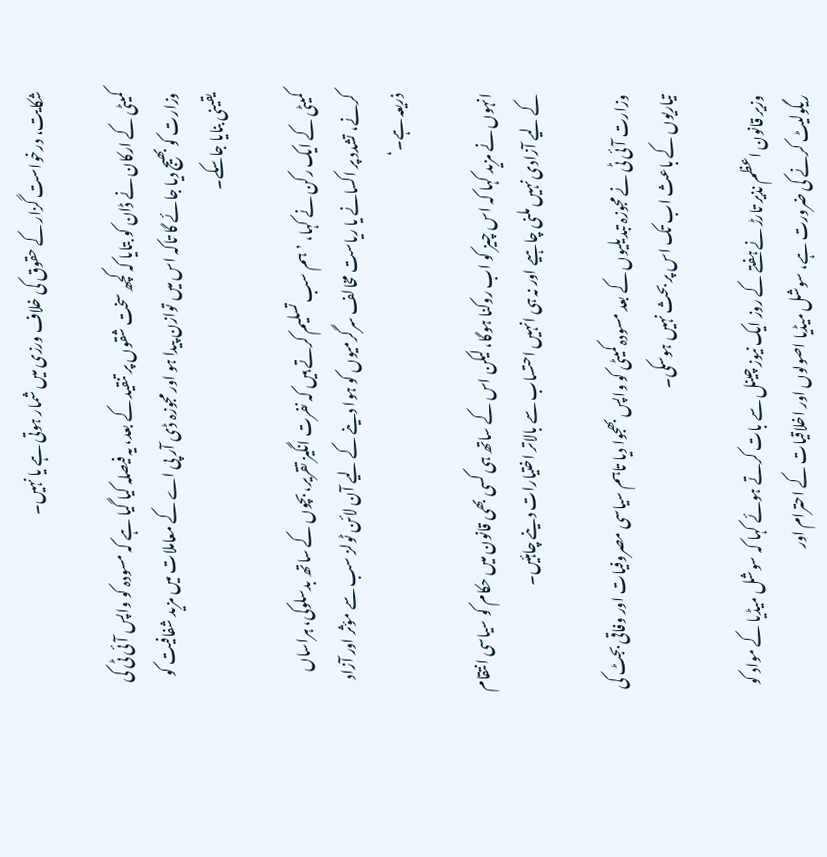شکایت، درخواست گزار کے حقوق کی خلاف ورزی میں شمار ہوتی ہے یا نہیں۔

کمیٹی کے ارکان نے ڈان کو بتایا کہ کچھ سخت شقوں پر تنقید کے بعد، یہ فیصلہ کیا گیا ہے کہ مسودہ کو واپس آئی ٹی کی وزارت کو بھیج دیا جائے گا تاکہ اس میں توازن پیدا ہو اور مجوزہ ڈی آر پی اے کے معاملات میں مزید شفافیت کو یقینی بنایا جاسکے۔

کمیٹی کے ایک رکن نے کہا، ’ہم سب تسلیم کرتے ہیں کہ نفرت انگیز تقریر، بچوں کے ساتھ بدسلوکی، ہراساں کرنے، تشدد پر اکسانے یا ریاست مخالف سرگرمیوں کو ہوا دینے کے لیے آن لائن ٹولز سب سے مؤثر اور آزاد ذریعہ ہے۔‘

انہوں نے مزید کہا کہ اس چیز کو اب روکنا ہوگا، لیکن اس کے ساتھ ہی کسی بھی قانون میں حکام کو سیاسی انتقام کے لیے آزادی نہیں ملنی چاہیے اور نہ ہی انہیں احتساب سے بالاتر اختیارات دینے چاہئیں۔

وزارت آئی ٹی نے مجوزہ تبدیلیوں کے بعد مسودہ کمیٹی کو واپس بھجوا دیا تاہم سیاسی مصروفیات اور وفاقی بجٹ کی تیاریوں کے باعث اب تک اس پر بحث نہیں ہوسکی۔

وزیر قانون اعظم نذیر تارڑ نے ہفتے کے روز ایک نیوز چینل سے بات کرتے ہوئے کہا کہ سوشل میڈیا کے مواد کو ریگولیٹ کرنے کی ضرورت ہے، سوشل میڈیا اصولوں اور اخلاقیات کے احترام اور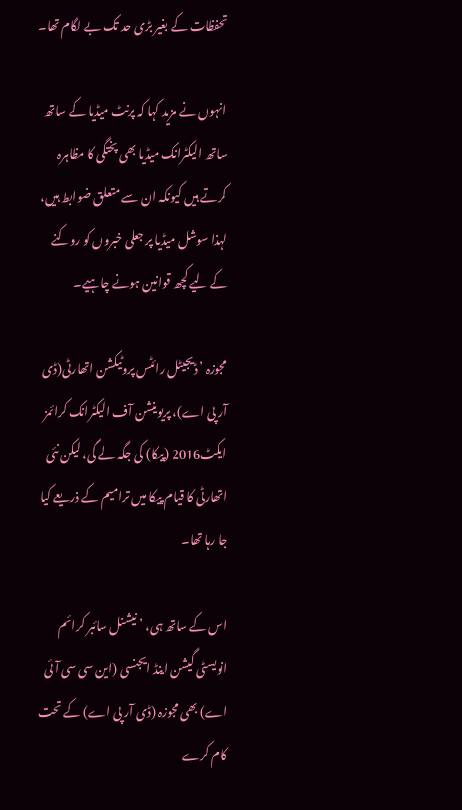تحفظات کے بغیر بڑی حد تک بے لگام تھا۔

انہوں نے مزید کہا کہ پرنٹ میڈیا کے ساتھ ساتھ الیکٹرانک میڈیا بھی پختگی کا مظاہرہ کرتے ہیں کیونکہ ان سے متعلق ضوابط ہیں، لہذا سوشل میڈیا پر جعلی خبروں کو روکنے کے لیے کچھ قوانین ہونے چاہیے۔

مجوزہ ’ڈیجیٹل رائٹس پروٹیکشن اتھارٹی(ڈی آر پی اے)، پریوینشن آف الیکٹرانک کرائمز ایکٹ2016 (پیکا) کی جگہ لے گی، لیکن نئی اتھارٹی کا قیام پیکا میں ترامیم کے ذریعے کیا جا رہا تھا۔

اس کے ساتھ ہی، ’نیشنل سائبر کرائم انویسٹی گیشن اینڈ ایجنسی (این سی سی آئی اے) بھی مجوزہ (ڈی آر پی اے) کے تحت کام کرے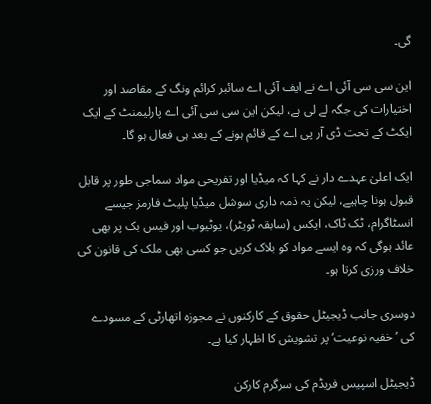گی۔

این سی سی آئی اے نے ایف آئی اے سائبر کرائم ونگ کے مقاصد اور اختیارات کی جگہ لے لی ہے، لیکن این سی سی آئی اے پارلیمنٹ کے ایک ایکٹ کے تحت ڈی آر پی اے کے قائم ہونے کے بعد ہی فعال ہو گا۔

ایک اعلیٰ عہدے دار نے کہا کہ میڈیا اور تفریحی مواد سماجی طور پر قابل قبول ہونا چاہیے، لیکن یہ ذمہ داری سوشل میڈیا پلیٹ فارمز جیسے انسٹاگرام، ٹک ٹاک، ایکس (سابقہ ٹویٹر)، یوٹیوب اور فیس بک پر بھی عائد ہوگی کہ وہ ایسے مواد کو بلاک کریں جو کسی بھی ملک کی قانون کی خلاف ورزی کرتا ہو۔

دوسری جانب ڈیجیٹل حقوق کے کارکنوں نے مجوزہ اتھارٹی کے مسودے کی ’خفیہ نوعیت‘ پر تشویش کا اظہار کیا ہے۔

ڈیجیٹل اسپیس فریڈم کی سرگرم کارکن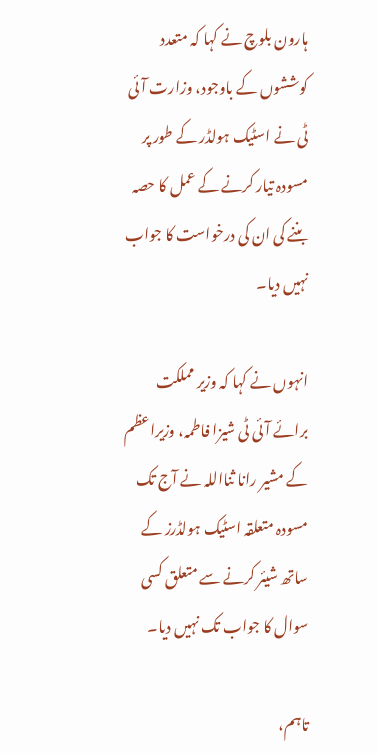ہارون بلوچ نے کہا کہ متعدد کوششوں کے باوجود، وزارت آئی ٹی نے اسٹیک ہولڈر کے طور پر مسودہ تیار کرنے کے عمل کا حصہ بننے کی ان کی درخواست کا جواب نہیں دیا۔

انہوں نے کہا کہ وزیر مملکت برائے آئی ٹی شیزا فاطمہ، وزیراعظم کے مشیر رانا ثنااللہ نے آج تک مسودہ متعلقہ اسٹیک ہولڈرز کے ساتھ شیئر کرنے سے متعلق کسی سوال کا جواب تک نہیں دیا۔

تاہم،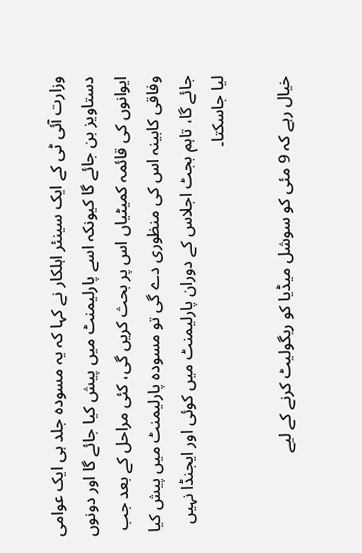وزارت آئی ٹی کے ایک سینئر اہلکار نے کہا کہ یہ مسودہ جلد ہی ایک عوامی دستاویز بن جائے گا کیونکہ اسے پارلیمنٹ میں پیش کیا جائے گا اور دونوں ایوانوں کی قائمہ کمیٹیاں اس پر بحث کریں گی، کئی مراحل کے بعد جب وفاقی کابینہ اس کی منظوری دے گی تو مسودہ پارلیمنٹ میں پیش کیا جائے گا، تاہم بجٹ اجلاس کے دوران پارلیمنٹ میں کوئی اور ایجنڈا نہیں لیا جاسکتا۔

خیال رہے کہ 9 مئی کو سوشل میڈیا کو ریگولیٹ کرنے کے لیے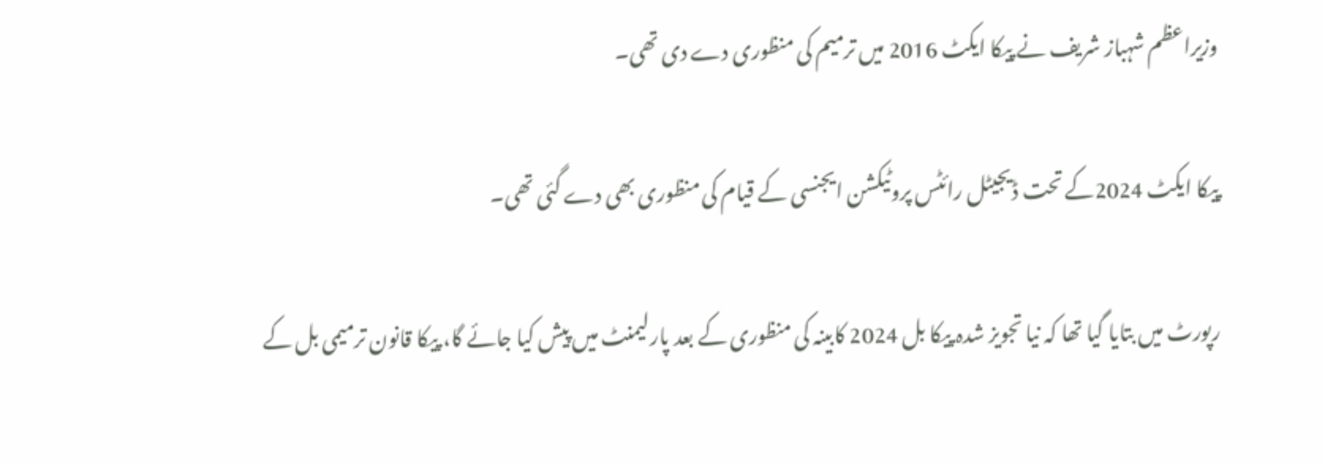وزیراعظم شہباز شریف نے پیکا ایکٹ 2016 میں ترمیم کی منظوری دے دی تھی۔

پیکا ایکٹ 2024کے تحت ڈیجیٹل رائٹس پروٹیکشن ایجنسی کے قیام کی منظوری بھی دے گئی تھی۔

رپورٹ میں بتایا گیا تھا کہ نیا تجویز شدہ پیکا بل 2024 کابینہ کی منظوری کے بعد پارلیمنٹ میں پیش کیا جائے گا، پیکا قانون ترمیمی بل کے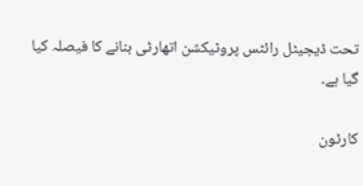تحت ڈیجیٹل رائٹس پروٹیکشن اتھارٹی بنانے کا فیصلہ کیا گیا ہے۔

کارٹون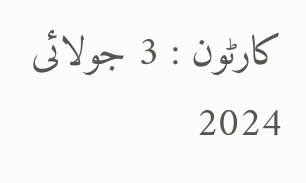کارٹون : 3 جولائی 2024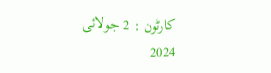کارٹون : 2 جولائی 2024